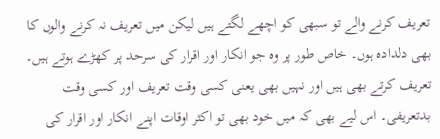تعریف کرنے والے تو سبھی کو اچھے لگتے ہیں لیکن میں تعریف نہ کرنے والوں کا بھی دلدادہ ہوں۔ خاص طور پر وہ جو انکار اور اقرار کی سرحد پر کھڑے ہوتے ہیں۔ تعریف کرتے بھی ہیں اور نہیں بھی یعنی کسی وقت تعریف اور کسی وقت بدتعریفی۔ اس لیے بھی کہ میں خود بھی تو اکثر اوقات اپنے انکار اور اقرار کی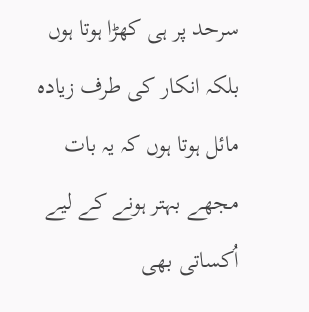سرحد پر ہی کھڑا ہوتا ہوں بلکہ انکار کی طرف زیادہ مائل ہوتا ہوں کہ یہ بات مجھے بہتر ہونے کے لیے اُکساتی بھی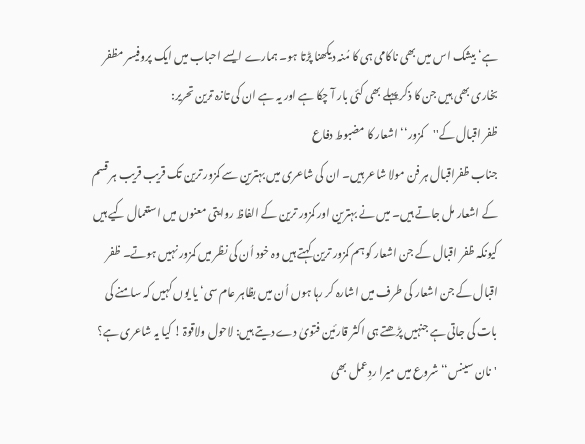ہے‘ بیشک اس میں بھی ناکامی ہی کا مُنہ دیکھنا پڑتا ہو۔ ہمارے ایسے احباب میں ایک پروفیسر مظفر بخاری بھی ہیں جن کا ذکر پہلے بھی کئی بار آ چکا ہے اور یہ ہے ان کی تازہ ترین تحریر:
ظفر اقبال کے''کمزور‘‘ اشعار کا مضبوط دفاع
جناب ظفراقبال ہر فن مولا شاعر ہیں۔ ان کی شاعری میں بہترین سے کمزور ترین تک قریب قریب ہر قسم کے اشعار مل جاتے ہیں۔ میں نے بہترین اور کمزور ترین کے الفاظ روایتی معنوں میں استعمال کیے ہیں کیونکہ ظفر اقبال کے جن اشعار کو ہم کمزور ترین کہتے ہیں وہ خود اُن کی نظر میں کمزور نہیں ہوتے۔ ظفر اقبال کے جن اشعار کی طرف میں اشارہ کر رہا ہوں اُن میں بظاہر عام سی‘ یا یوں کہیں کہ سامنے کی بات کی جاتی ہے جنہیں پڑھتے ہی اکثر قارئین فتویٰ دے دیتے ہیں: لاحول ولاقوۃ ! کیا یہ شاعری ہے؟ 'نان سینس‘‘ شروع میں میرا ردِعمل بھی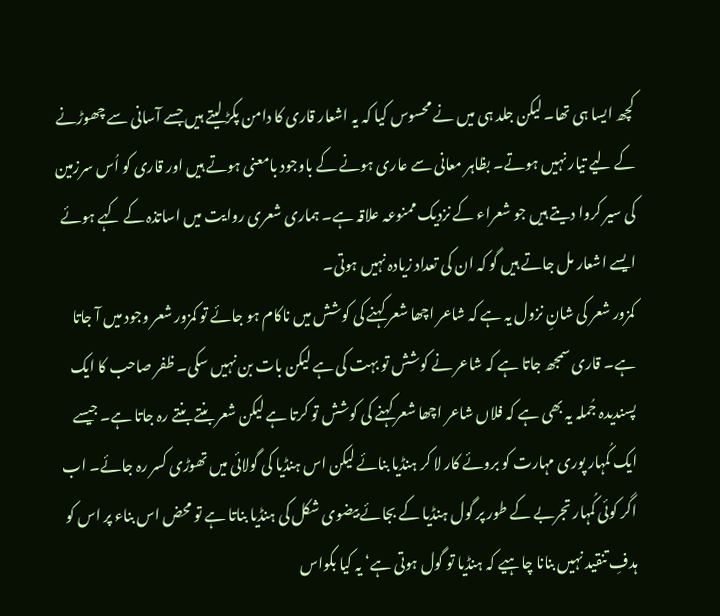کچھ ایسا ہی تھا۔ لیکن جلد ہی میں نے محسوس کیا کہ یہ اشعار قاری کا دامن پکڑ لیتے ہیں جسے آسانی سے چھوڑنے کے لیے تیار نہیں ہوتے۔ بظاہر معانی سے عاری ہونے کے باوجود بامعنی ہوتے ہیں اور قاری کو اُس سرزمین کی سیر کروا دیتے ہیں جو شعراء کے نزدیک ممنوعہ علاقہ ہے۔ ہماری شعری روایت میں اساتذہ کے کہے ہوئے ایسے اشعار مل جاتے ہیں گو کہ ان کی تعداد زیادہ نہیں ہوتی۔
کمزور شعر کی شانِ نزول یہ ہے کہ شاعر اچھا شعر کہنے کی کوشش میں ناکام ہو جائے تو کمزور شعر وجود میں آ جاتا ہے۔ قاری سمجھ جاتا ہے کہ شاعر نے کوشش تو بہت کی ہے لیکن بات بن نہیں سکی۔ ظفر صاحب کا ایک پسندیدہ جُملہ یہ بھی ہے کہ فلاں شاعر اچھا شعر کہنے کی کوشش تو کرتا ہے لیکن شعر بنتے بنتے رہ جاتا ہے۔ جیسے ایک کُمہار پوری مہارت کو بروئے کار لا کر ہنڈیا بنائے لیکن اس ہنڈیا کی گولائی میں تھوڑی کسر رہ جائے۔ اب اگر کوئی کُمہار تجربے کے طور پر گول ہنڈیا کے بجائے بیضوی شکل کی ہنڈیا بناتا ہے تو محض اس بناء پر اس کو ہدفِ تنقید نہیں بنانا چاہیے کہ ہنڈیا تو گول ہوتی ہے‘ یہ کیا بکواس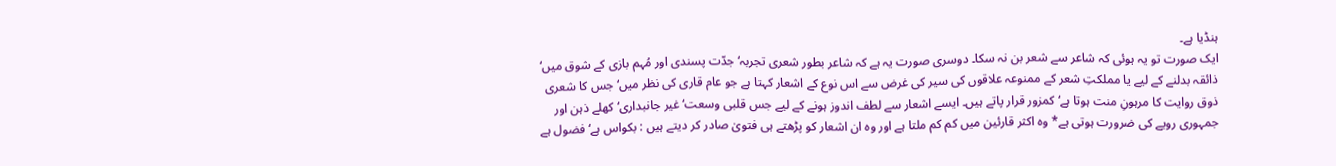ہنڈیا ہے۔
ایک صورت تو یہ ہوئی کہ شاعر سے شعر بن نہ سکا۔ دوسری صورت یہ ہے کہ شاعر بطور شعری تجربہ‘ جدّت پسندی اور مُہم بازی کے شوق میں‘ ذائقہ بدلنے کے لیے یا مملکتِ شعر کے ممنوعہ علاقوں کی سیر کی غرض سے اس نوع کے اشعار کہتا ہے جو عام قاری کی نظر میں‘ جس کا شعری ذوق روایت کا مرہونِ منت ہوتا ہے‘ کمزور قرار پاتے ہیں۔ ایسے اشعار سے لطف اندوز ہونے کے لیے جس قلبی وسعت‘ غیر جانبداری‘ کھلے ذہن اور جمہوری رویے کی ضرورت ہوتی ہے* وہ اکثر قارئین میں کم کم ملتا ہے اور وہ ان اشعار کو پڑھتے ہی فتویٰ صادر کر دیتے ہیں : بکواس ہے‘ فضول ہے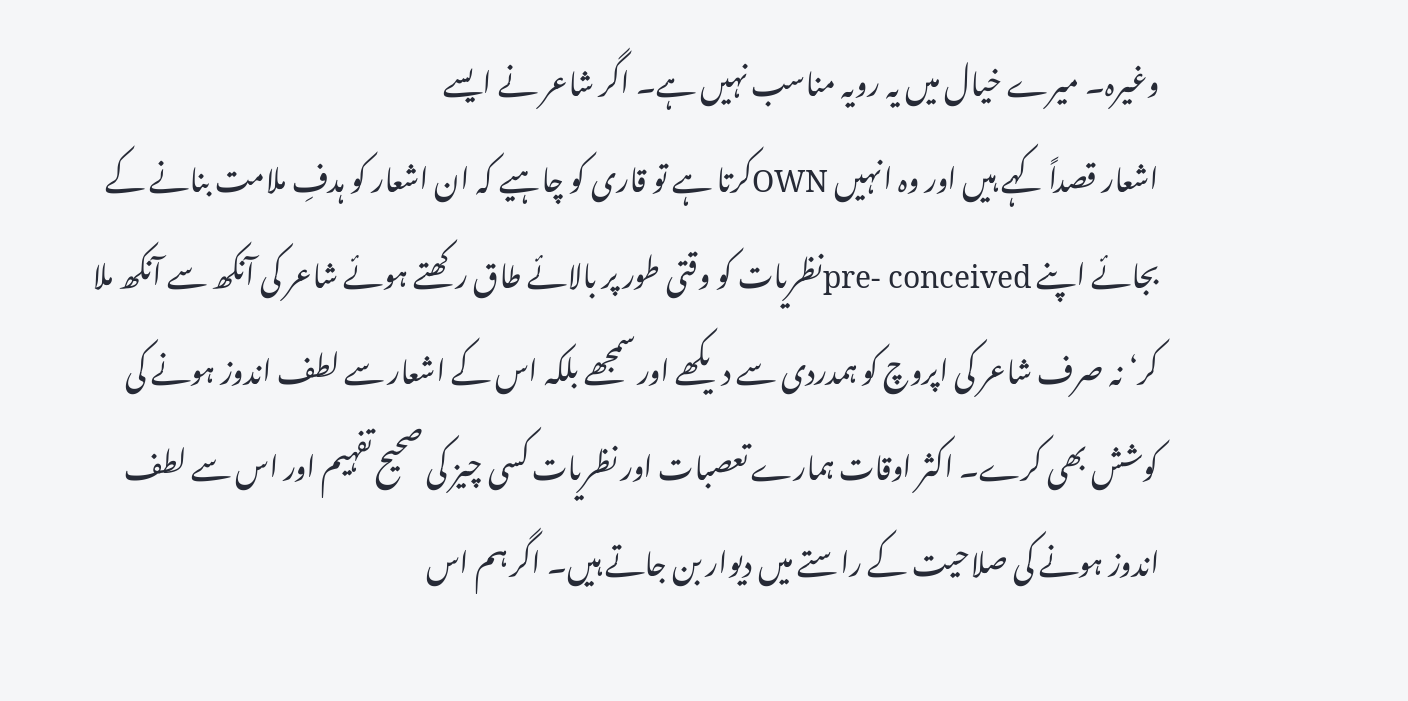وغیرہ۔ میرے خیال میں یہ رویہ مناسب نہیں ہے۔ اگر شاعر نے ایسے
اشعار قصداً کہے ہیں اور وہ انہیں OWNکرتا ہے تو قاری کو چاہیے کہ ان اشعار کو ہدفِ ملامت بنانے کے بجائے اپنے pre- conceivedنظریات کو وقتی طور پر بالائے طاق رکھتے ہوئے شاعر کی آنکھ سے آنکھ ملا کر‘ نہ صرف شاعر کی اپروچ کو ہمدردی سے دیکھے اور سمجھے بلکہ اس کے اشعار سے لطف اندوز ہونے کی کوشش بھی کرے۔ اکثر اوقات ہمارے تعصبات اور نظریات کسی چیز کی صحیح تفہیم اور اس سے لطف اندوز ہونے کی صلاحیت کے راستے میں دیوار بن جاتے ہیں۔ اگر ہم اس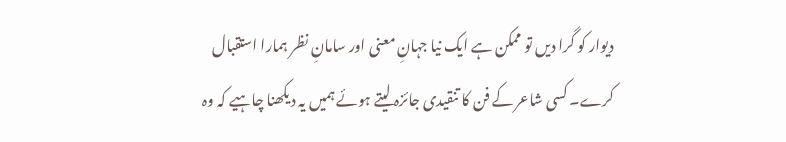دیوار کو گرا دیں تو ممکن ہے ایک نیا جہانِ معنی اور سامانِ نظر ہمارا استقبال کرے۔ کسی شاعر کے فن کا تنقیدی جائزہ لیتے ہوئے ہمیں یہ دیکھنا چاہیے کہ وہ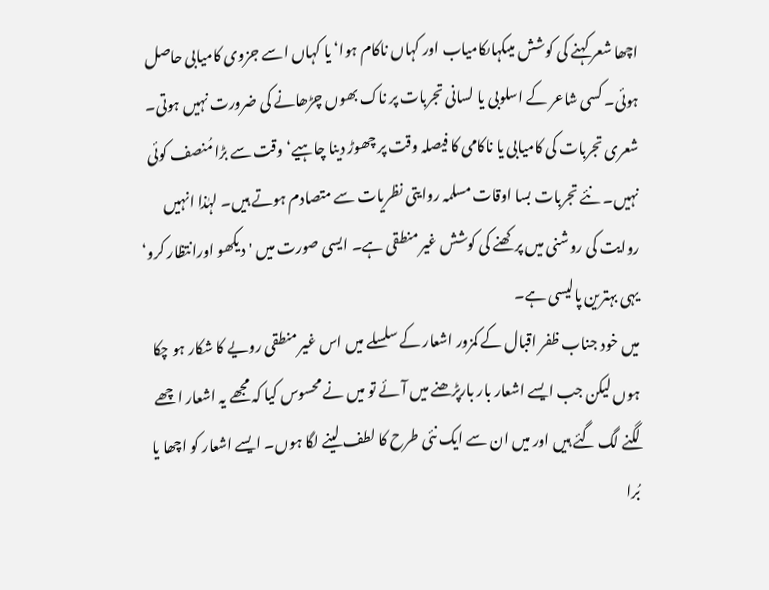اچھا شعر کہنے کی کوشش میںکہاںکامیاب اور کہاں ناکام ہوا‘ یا کہاں اسے جزوی کامیابی حاصل ہوئی۔ کسی شاعر کے اسلوبی یا لسانی تجربات پر ناک بھوں چڑھانے کی ضرورت نہیں ہوتی۔ شعری تجربات کی کامیابی یا ناکامی کا فیصلہ وقت پر چھوڑ دینا چاہیے‘ وقت سے بڑا مُنصف کوئی نہیں۔ نئے تجربات بسا اوقات مسلمہ روایتی نظریات سے متصادم ہوتے ہیں۔ لہٰذا انہیں روایت کی روشنی میں پرکھنے کی کوشش غیر منطقی ہے۔ ایسی صورت میں 'دیکھو اورانتظار کرو‘ یہی بہترین پالیسی ہے۔
میں خود جناب ظفر اقبال کے کمزور اشعار کے سلسلے میں اس غیر منطقی رویے کا شکار ہو چکا ہوں لیکن جب ایسے اشعار بار بارپڑھنے میں آئے تو میں نے محسوس کیا کہ مجھے یہ اشعار اچھے لگنے لگ گئے ہیں اور میں ان سے ایک نئی طرح کا لطف لینے لگا ہوں۔ ایسے اشعار کو اچھا یا بُرا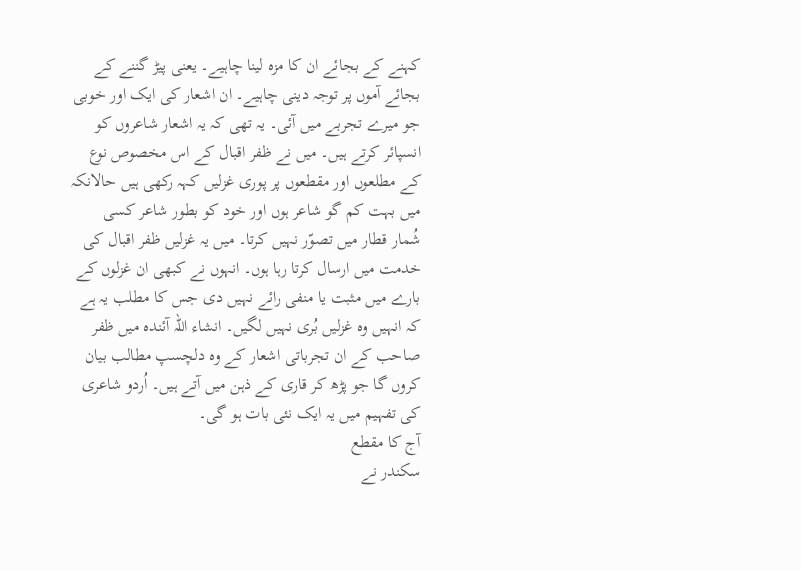کہنے کے بجائے ان کا مزہ لینا چاہیے۔ یعنی پیڑ گننے کے بجائے آموں پر توجہ دینی چاہیے۔ ان اشعار کی ایک اور خوبی جو میرے تجربے میں آئی۔ یہ تھی کہ یہ اشعار شاعروں کو انسپائر کرتے ہیں۔ میں نے ظفر اقبال کے اس مخصوص نوع کے مطلعوں اور مقطعوں پر پوری غزلیں کہہ رکھی ہیں حالانکہ میں بہت کم گو شاعر ہوں اور خود کو بطور شاعر کسی شُمار قطار میں تصوّر نہیں کرتا۔ میں یہ غزلیں ظفر اقبال کی خدمت میں ارسال کرتا رہا ہوں۔ انہوں نے کبھی ان غزلوں کے بارے میں مثبت یا منفی رائے نہیں دی جس کا مطلب یہ ہے کہ انہیں وہ غزلیں بُری نہیں لگیں۔ انشاء اللہ آئندہ میں ظفر صاحب کے ان تجرباتی اشعار کے وہ دلچسپ مطالب بیان کروں گا جو پڑھ کر قاری کے ذہن میں آتے ہیں۔ اُردو شاعری کی تفہیم میں یہ ایک نئی بات ہو گی۔
آج کا مقطع
سکندر نے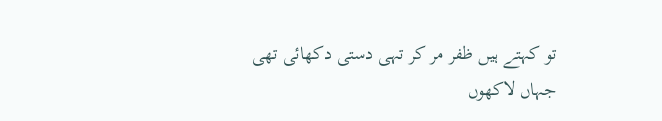تو کہتے ہیں ظفر مر کر تہی دستی دکھائی تھی
جہاں لاکھوں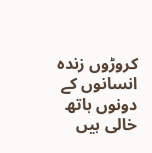کروڑوں زندہ انسانوں کے دونوں ہاتھ خالی ہیں